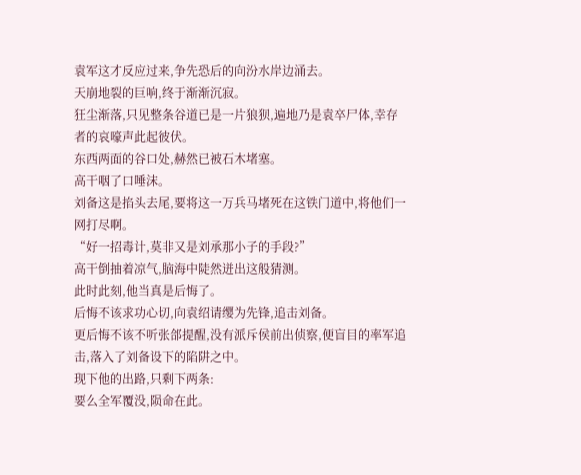袁军这才反应过来,争先恐后的向汾水岸边涌去。
天崩地裂的巨响,终于渐渐沉寂。
狂尘渐落,只见整条谷道已是一片狼狈,遍地乃是袁卒尸体,幸存者的哀嚎声此起彼伏。
东西两面的谷口处,赫然已被石木堵塞。
高干咽了口唾沫。
刘备这是掐头去尾,要将这一万兵马堵死在这铁门道中,将他们一网打尽啊。
“好一招毒计,莫非又是刘承那小子的手段?”
高干倒抽着凉气,脑海中陡然迸出这般猜测。
此时此刻,他当真是后悔了。
后悔不该求功心切,向袁绍请缨为先锋,追击刘备。
更后悔不该不听张郃提醒,没有派斥侯前出侦察,便盲目的率军追击,落入了刘备设下的陷阱之中。
现下他的出路,只剩下两条:
要么全军覆没,陨命在此。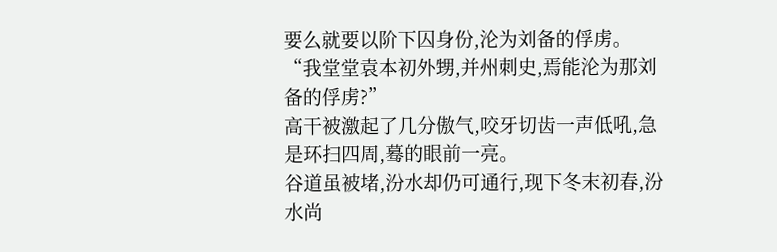要么就要以阶下囚身份,沦为刘备的俘虏。
“我堂堂袁本初外甥,并州刺史,焉能沦为那刘备的俘虏?”
高干被激起了几分傲气,咬牙切齿一声低吼,急是环扫四周,蓦的眼前一亮。
谷道虽被堵,汾水却仍可通行,现下冬末初春,汾水尚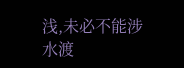浅,未必不能涉水渡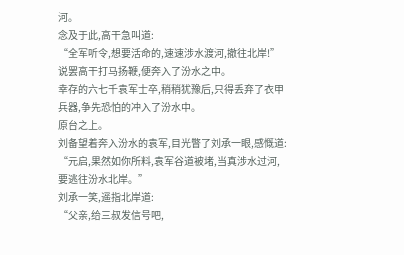河。
念及于此,高干急叫道:
“全军听令,想要活命的,速速涉水渡河,撤往北岸!”
说罢高干打马扬鞭,便奔入了汾水之中。
幸存的六七千袁军士卒,稍稍犹豫后,只得丢弃了衣甲兵器,争先恐怕的冲入了汾水中。
原台之上。
刘备望着奔入汾水的袁军,目光瞥了刘承一眼,感慨道:
“元启,果然如你所料,袁军谷道被堵,当真涉水过河,要逃往汾水北岸。”
刘承一笑,遥指北岸道:
“父亲,给三叔发信号吧,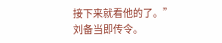接下来就看他的了。”
刘备当即传令。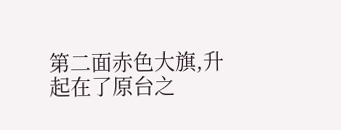第二面赤色大旗,升起在了原台之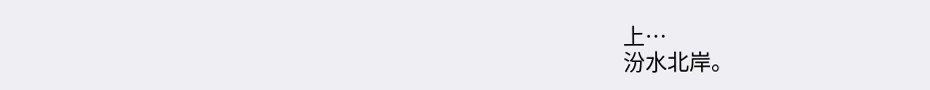上…
汾水北岸。